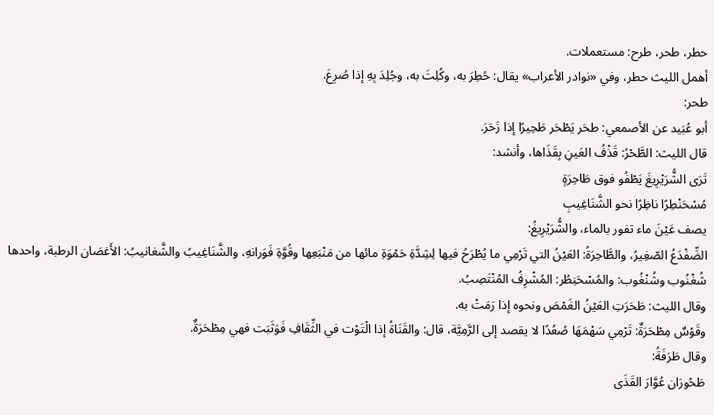حطر، طحر، طرح: مستعملات.
أهمل الليث حطر، وفي «نوادر الأعراب» يقال: حُطِرَ به، وكُلِتَ به، وجُلِدَ بِهِ إذا صُرِعَ.
طحر:
أبو عُبَيد عن الأصمعي: طحَر يَطْحَر طَحِيرًا إذا زَحَرَ.
قال الليث: الطَّحْرُ: قَذْفُ العَينِ بِقَذَاها، وأنشد:
تَرَى الشُّرَيْرِيغَ يَطْفُو فوق طَاحِرَةٍ
مُسْحَنْطِرًا ناظِرًا نحو الشَّنَاغِيبِ
يصف عَيْنَ ماء تفور بالماء، والشُّرَيْرِيغُ:
الضِّفْدَعُ الصّغِيرُ، والطَّاحِرَةُ: العَيْنُ التي تَرْمِي ما يُطْرَحُ فيها لِشِدَّةِ حَمْوَةِ مائها من مَنْبَعِها وقُوَّةِ فَوَرانهِ، والشَّنَاغِيبُ والشَّغانيبُ: الأَغصَان الرطبة، واحدها شُغْنُوب وشُنْغُوب: والمُسْحَنِطُر: المُشْرِفُ المُنْتَصِبُ.
وقال الليث: طَحَرَتِ العَيْنُ الغَمْصَ ونحوه إذا رَمَتْ به.
وقَوْسٌ مِطْحَرَةٌ: تَرْمِي سَهْمَهَا صُعُدًا لا يقصد إلى الرَّمِيَّة، قال: والقَنَاةُ إذا الْتَوْت في الثِّقَافِ فَوَثَبَت فهي مِطْحَرَةٌ.
وقال طَرَفَةُ:
طَحُورَان عُوَّارَ القَذَى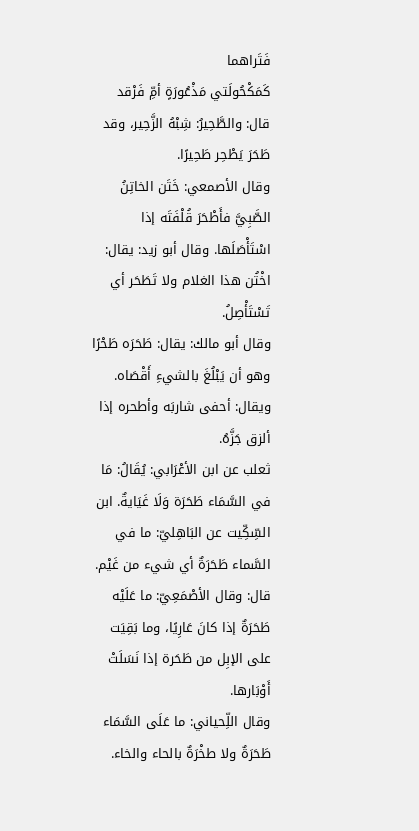فَتَراهما
كَمَكْحُولَتي مَذْعُورَةٍ أمِّ فَرْقد
قال: والطَّحِيرُ: شِبْهُ الزَّحِير، وقد طَحَرَ يَطْحِر طَحِيرًا.
وقال الأصمعي: خَتَن الخاتِنُ الصَّبِيَّ فأَطْحَرَ قُلْفَتَه إذا اسْتَأْصَلَها. وقال أبو زيد: يقال: اخْتُن هذا الغلام ولا تَطَحَر أي تَسْتَأْصِلُ.
وقال أبو مالك: يقال: طَحَرَه طَحْرًا وهو أن يَبْلُغَ بالشيءِ أَقْصَاه. ويقال: أحفى شاربَه وأطحره إذا ألزق جَزَّهُ.
ثعلب عن ابن الأعْرَابي: يُقَالُ: مَا في السَّمَاء طَحَرَة وَلَا غَيَايةٌ. ابن السِّكِّيت عن البَاهِليّ: ما في السَّماء طَحَرَةٌ أي شيء من غَيْم. قال: وقال الأصْمَعِيّ: ما عَلَيْه طَحَرَةٌ إذا كانَ عَارِيًا، وما بَقِيَت على الإبِل من طَحَرة إذا نَسَلَتْ أَوْبَارها.
وقال اللِّحياني: ما عَلَى السَّمَاء طَحَرَةٌ ولا طخْرَةٌ بالحاء والخاء.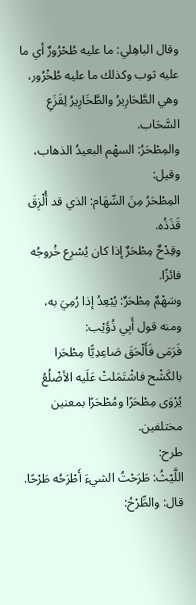وقال الباهِلي: ما عليه طُحْرُورٌ أي ما عليه ثوب وكذلك ما عليه طُخْرُور، وهي الطَّحَارِيرُ والطَّخَارِيرُ لِقَزَعِ السَّحَاب.
والمِطْحَرُ: السهْم البعيدُ الذهاب، وقيل:
المِطْحَرُ مِنَ السِّهَام: الذي قد أُلْزِقَ قَذَذُه.
وقِدْحٌ مِطْحَرٌ إذا كان يُسْرِع خُروجُه فائزًا.
وسَهْمٌ مِطْحَرٌ: يُبْعِدُ إذا رُمِيَ به، ومنه قول أَبِي ذُؤَيْب:
فَرَمَى فَأَلْحَقَ صَاعِدِيًّا مِطْحَرا
بالكَشْح فاشْتَمَلتْ عَلَيه الأضْلُعُ
يُرْوَى مِطْحَرًا ومُطْحَرًا بمعنين مختلفين.
طرح:
اللَّيْثُ: طَرَحْتُ الشيءَ أَطْرَحُه طَرْحًا.
قال: والطِّرْحُ: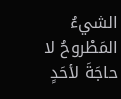الشيءُ المَطْروحُ لا حاجَةَ لأحَدٍ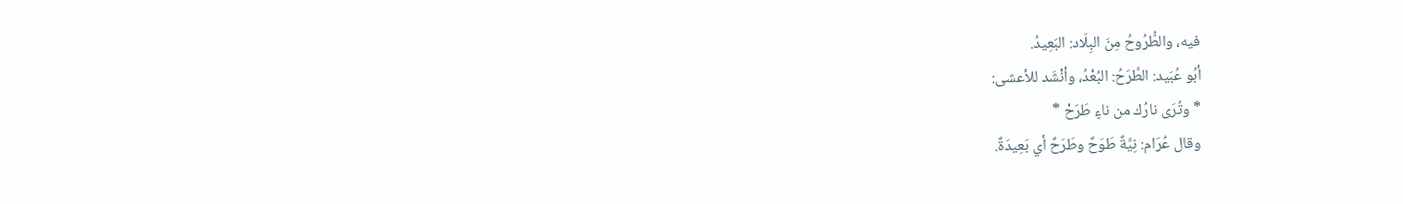فيه، والطُّرُوحُ مِنَ البِلَاد: البَعِيدُ.
أبُو عُبَيد: الطَّرَحُ: البُعْدُ، وأنْشَد للأعشى:
* وتُرَى نارُك من ناءٍ طَرَحْ *
وقال عُرَام: نِيَّةٌ طَوَحٌ وطَرَحٌ أي بَعِيدَةٌ.